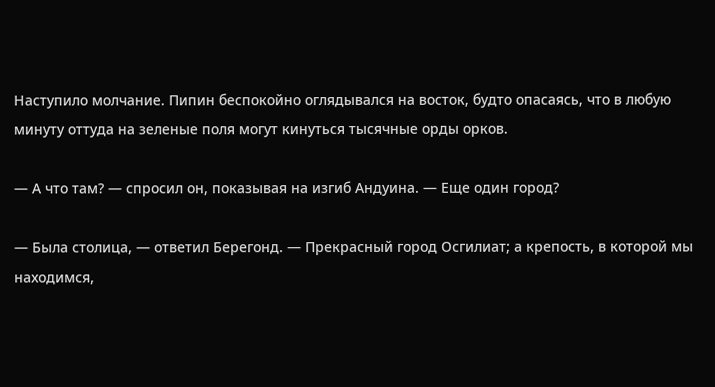Наступило молчание. Пипин беспокойно оглядывался на восток, будто опасаясь, что в любую минуту оттуда на зеленые поля могут кинуться тысячные орды орков.

— А что там? — спросил он, показывая на изгиб Андуина. — Еще один город?

— Была столица, — ответил Берегонд. — Прекрасный город Осгилиат; а крепость, в которой мы находимся,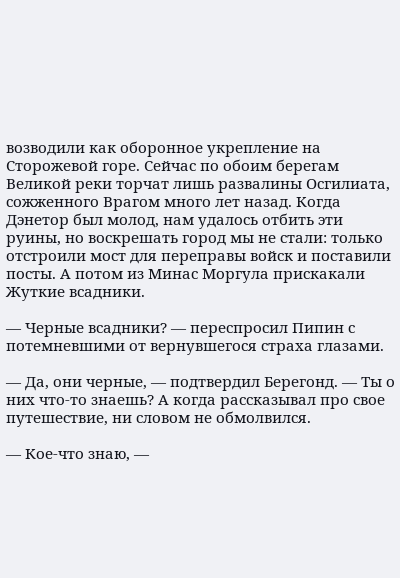возводили как оборонное укрепление на Сторожевой горе. Сейчас по обоим берегам Великой реки торчат лишь развалины Осгилиата, сожженного Врагом много лет назад. Когда Дэнетор был молод, нам удалось отбить эти руины, но воскрешать город мы не стали: только отстроили мост для переправы войск и поставили посты. А потом из Минас Моргула прискакали Жуткие всадники.

— Черные всадники? — переспросил Пипин с потемневшими от вернувшегося страха глазами.

— Да, они черные, — подтвердил Берегонд. — Ты о них что-то знаешь? А когда рассказывал про свое путешествие, ни словом не обмолвился.

— Кое-что знаю, —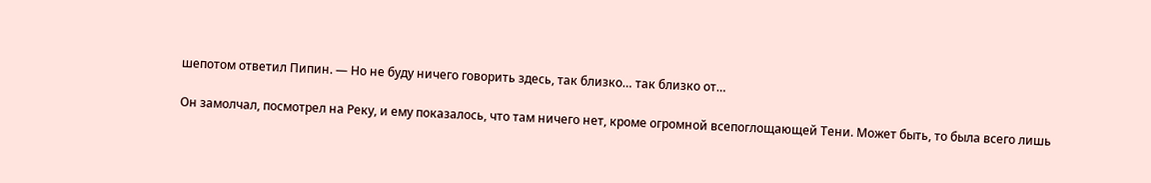шепотом ответил Пипин. — Но не буду ничего говорить здесь, так близко… так близко от…

Он замолчал, посмотрел на Реку, и ему показалось, что там ничего нет, кроме огромной всепоглощающей Тени. Может быть, то была всего лишь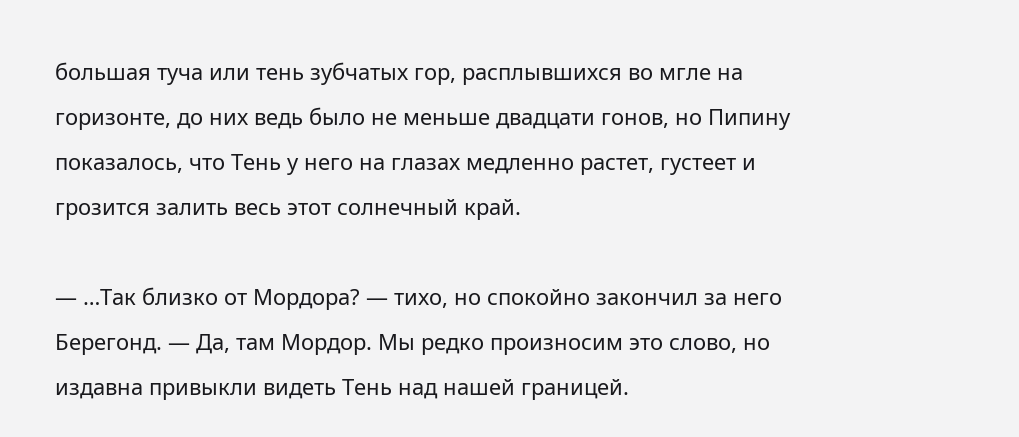большая туча или тень зубчатых гор, расплывшихся во мгле на горизонте, до них ведь было не меньше двадцати гонов, но Пипину показалось, что Тень у него на глазах медленно растет, густеет и грозится залить весь этот солнечный край.

— …Так близко от Мордора? — тихо, но спокойно закончил за него Берегонд. — Да, там Мордор. Мы редко произносим это слово, но издавна привыкли видеть Тень над нашей границей.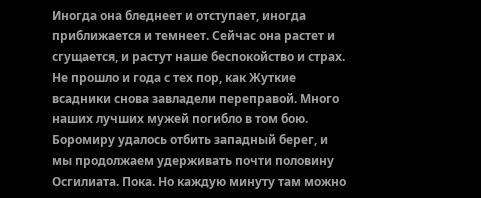Иногда она бледнеет и отступает, иногда приближается и темнеет. Сейчас она растет и сгущается, и растут наше беспокойство и страх. Не прошло и года с тех пор, как Жуткие всадники снова завладели переправой. Много наших лучших мужей погибло в том бою. Боромиру удалось отбить западный берег, и мы продолжаем удерживать почти половину Осгилиата. Пока. Но каждую минуту там можно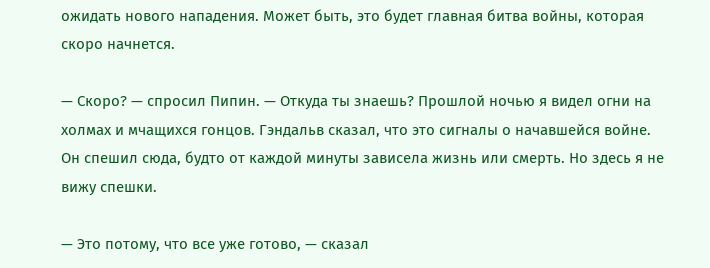ожидать нового нападения. Может быть, это будет главная битва войны, которая скоро начнется.

— Скоро? — спросил Пипин. — Откуда ты знаешь? Прошлой ночью я видел огни на холмах и мчащихся гонцов. Гэндальв сказал, что это сигналы о начавшейся войне. Он спешил сюда, будто от каждой минуты зависела жизнь или смерть. Но здесь я не вижу спешки.

— Это потому, что все уже готово, — сказал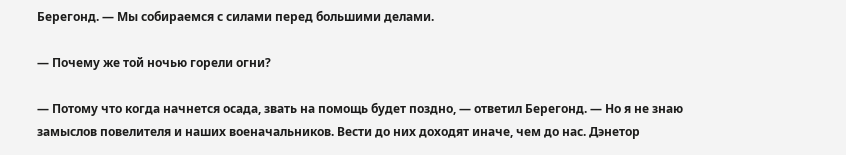Берегонд. — Мы собираемся с силами перед большими делами.

— Почему же той ночью горели огни?

— Потому что когда начнется осада, звать на помощь будет поздно, — ответил Берегонд. — Но я не знаю замыслов повелителя и наших военачальников. Вести до них доходят иначе, чем до нас. Дэнетор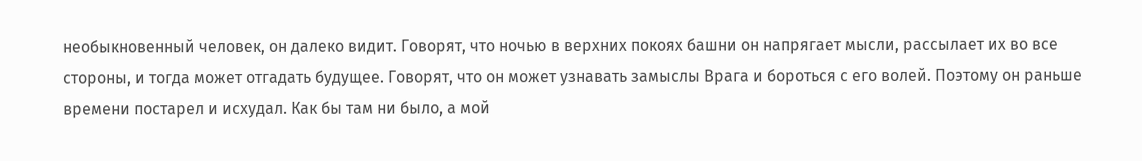необыкновенный человек, он далеко видит. Говорят, что ночью в верхних покоях башни он напрягает мысли, рассылает их во все стороны, и тогда может отгадать будущее. Говорят, что он может узнавать замыслы Врага и бороться с его волей. Поэтому он раньше времени постарел и исхудал. Как бы там ни было, а мой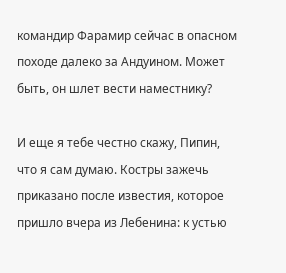командир Фарамир сейчас в опасном походе далеко за Андуином. Может быть, он шлет вести наместнику?

И еще я тебе честно скажу, Пипин, что я сам думаю. Костры зажечь приказано после известия, которое пришло вчера из Лебенина: к устью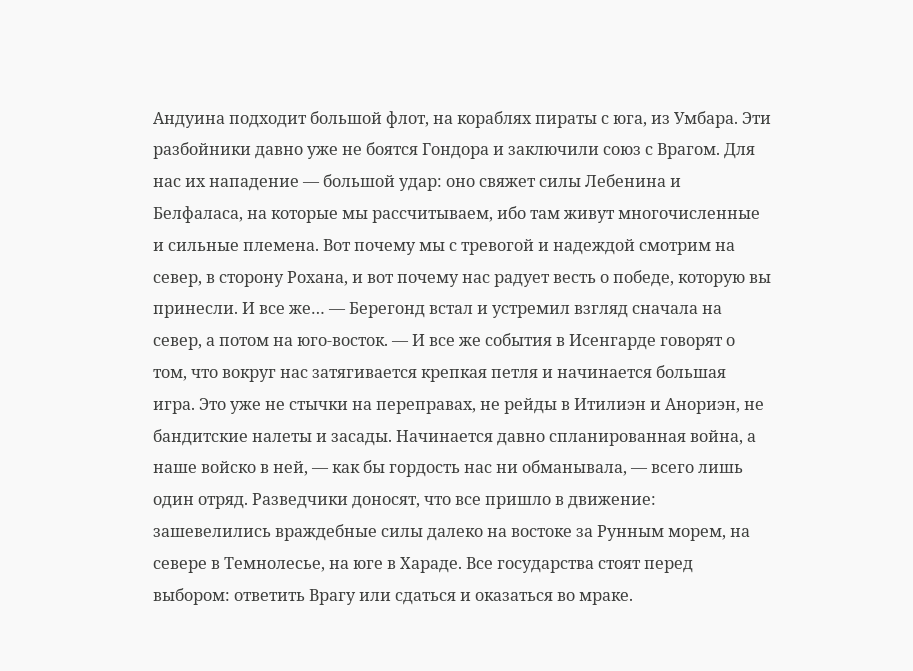Андуина подходит большой флот, на кораблях пираты с юга, из Умбара. Эти разбойники давно уже не боятся Гондора и заключили союз с Врагом. Для нас их нападение — большой удар: оно свяжет силы Лебенина и Белфаласа, на которые мы рассчитываем, ибо там живут многочисленные и сильные племена. Вот почему мы с тревогой и надеждой смотрим на север, в сторону Рохана, и вот почему нас радует весть о победе, которую вы принесли. И все же… — Берегонд встал и устремил взгляд сначала на север, а потом на юго-восток. — И все же события в Исенгарде говорят о том, что вокруг нас затягивается крепкая петля и начинается большая игра. Это уже не стычки на переправах, не рейды в Итилиэн и Анориэн, не бандитские налеты и засады. Начинается давно спланированная война, а наше войско в ней, — как бы гордость нас ни обманывала, — всего лишь один отряд. Разведчики доносят, что все пришло в движение: зашевелились враждебные силы далеко на востоке за Рунным морем, на севере в Темнолесье, на юге в Хараде. Все государства стоят перед выбором: ответить Врагу или сдаться и оказаться во мраке.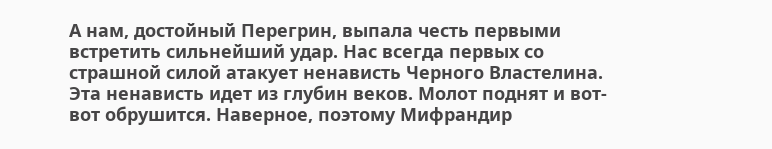А нам, достойный Перегрин, выпала честь первыми встретить сильнейший удар. Нас всегда первых со страшной силой атакует ненависть Черного Властелина. Эта ненависть идет из глубин веков. Молот поднят и вот-вот обрушится. Наверное, поэтому Мифрандир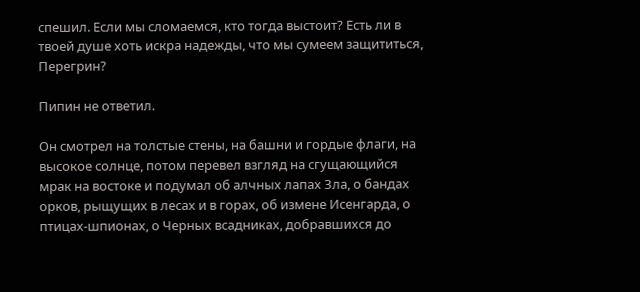спешил. Если мы сломаемся, кто тогда выстоит? Есть ли в твоей душе хоть искра надежды, что мы сумеем защититься, Перегрин?

Пипин не ответил.

Он смотрел на толстые стены, на башни и гордые флаги, на высокое солнце, потом перевел взгляд на сгущающийся мрак на востоке и подумал об алчных лапах Зла, о бандах орков, рыщущих в лесах и в горах, об измене Исенгарда, о птицах-шпионах, о Черных всадниках, добравшихся до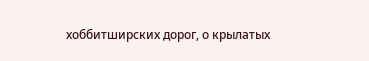хоббитширских дорог, о крылатых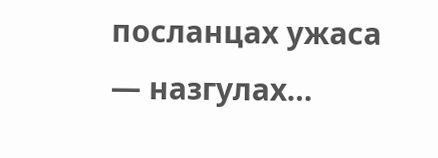посланцах ужаса — назгулах…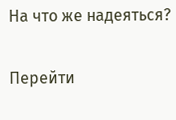На что же надеяться?

Перейти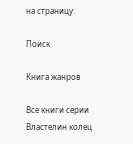на страницу:

Поиск

Книга жанров

Все книги серии Властелин колец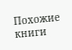Похожие книги